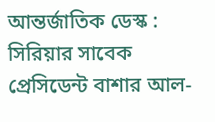আন্তর্জাতিক ডেস্ক : সিরিয়ার সাবেক প্রেসিডেন্ট বাশার আল-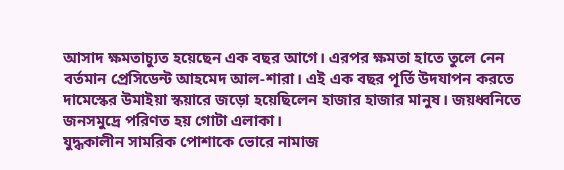আসাদ ক্ষমতাচ্যুত হয়েছেন এক বছর আগে। এরপর ক্ষমতা হাতে তুলে নেন বর্তমান প্রেসিডেন্ট আহমেদ আল-শারা। এই এক বছর পূর্তি উদযাপন করতে দামেস্কের উমাইয়া স্কয়ারে জড়ো হয়েছিলেন হাজার হাজার মানুষ। জয়ধ্বনিতে জনসমুদ্রে পরিণত হয় গোটা এলাকা।
যুদ্ধকালীন সামরিক পোশাকে ভোরে নামাজ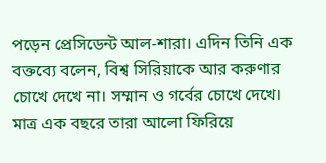পড়েন প্রেসিডেন্ট আল-শারা। এদিন তিনি এক বক্তব্যে বলেন, বিশ্ব সিরিয়াকে আর করুণার চোখে দেখে না। সম্মান ও গর্বের চোখে দেখে। মাত্র এক বছরে তারা আলো ফিরিয়ে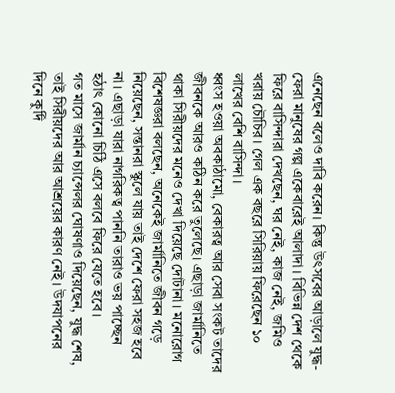এনেছেন বলেও দাবি করেন। কিন্তু উৎসবের আড়ালে যুদ্ধ-ফেরা মানুষের গল্প একেবারেই আলাদা। বিভিন্ন দেশ থেকে ফিরে বাসিন্দারা দেখছেন, ঘর নেই, কাজ নেই, জমিও খরায় চৌচির। গেল এক বছরে সিরিয়ায় ফিরেছেন ১০ লাখের বেশি বাসিন্দা।
ধ্বংস হওয়া অবকাঠামো, বেকারত্ব আর সেবা সংকট তাদের জীবনকে আরও কঠিন করে তুলেছে। এছাড়া জার্মানিতে থাকা সিরীয়দের মনেও দেখা দিয়েছে দোটানা। মনোরোগ বিশেষজ্ঞরা বলছেন, অনেকেই জার্মানিতে জীবন গড়ে নিয়েছেন, সন্তানরা স্কুলে যায় তাই দেশে ফেরা সহজ হবে না। এছাড়া যারা নাগরিকত্ব পাননি তারাও ভয় পাচ্ছেন হঠাৎ কোনো চিঠি এসে বলবে ফিরে যেতে হবে।
গত মাসে জার্মান চ্যান্সেলর ঘোষণাও দিয়েছেন, যুদ্ধ শেষ, তাই সিরীয়দের আর আশ্রয়ের কারণ নেই। উদযাপনের দিনে কুর্দি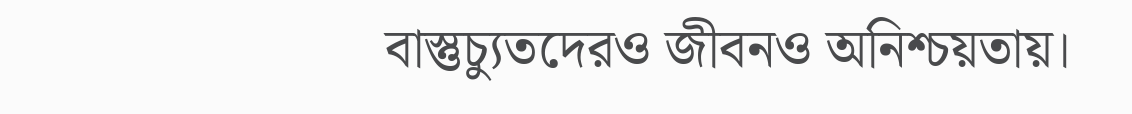বাস্তুচ্যুতদেরও জীবনও অনিশ্চয়তায়।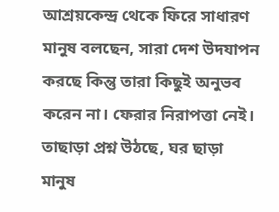আশ্রয়কেন্দ্র থেকে ফিরে সাধারণ মানুষ বলছেন, সারা দেশ উদযাপন করছে কিন্তু তারা কিছুই অনুভব করেন না। ফেরার নিরাপত্তা নেই। তাছাড়া প্রশ্ন উঠছে, ঘর ছাড়া মানুষ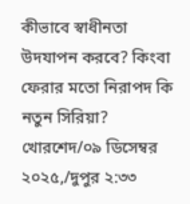কীভাবে স্বাধীনতা উদযাপন করবে? কিংবা ফেরার মতো নিরাপদ কি নতুন সিরিয়া?
খোরশেদ/০৯ ডিসেম্বর ২০২৫,/দুপুর ২:৩৩